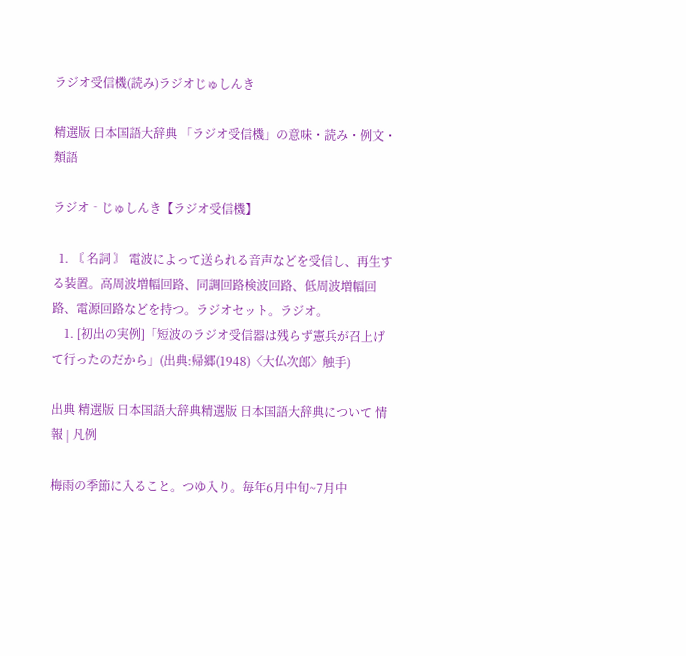ラジオ受信機(読み)ラジオじゅしんき

精選版 日本国語大辞典 「ラジオ受信機」の意味・読み・例文・類語

ラジオ‐じゅしんき【ラジオ受信機】

  1. 〘 名詞 〙 電波によって送られる音声などを受信し、再生する装置。高周波増幅回路、同調回路検波回路、低周波増幅回路、電源回路などを持つ。ラジオセット。ラジオ。
    1. [初出の実例]「短波のラジオ受信器は残らず憲兵が召上げて行ったのだから」(出典:帰郷(1948)〈大仏次郎〉触手)

出典 精選版 日本国語大辞典精選版 日本国語大辞典について 情報 | 凡例

梅雨の季節に入ること。つゆ入り。毎年6月中旬~7月中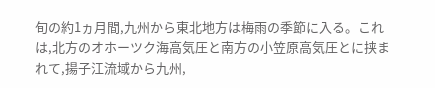旬の約1ヵ月間,九州から東北地方は梅雨の季節に入る。これは,北方のオホーツク海高気圧と南方の小笠原高気圧とに挟まれて,揚子江流域から九州,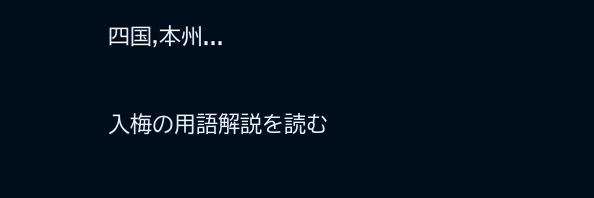四国,本州...

入梅の用語解説を読む